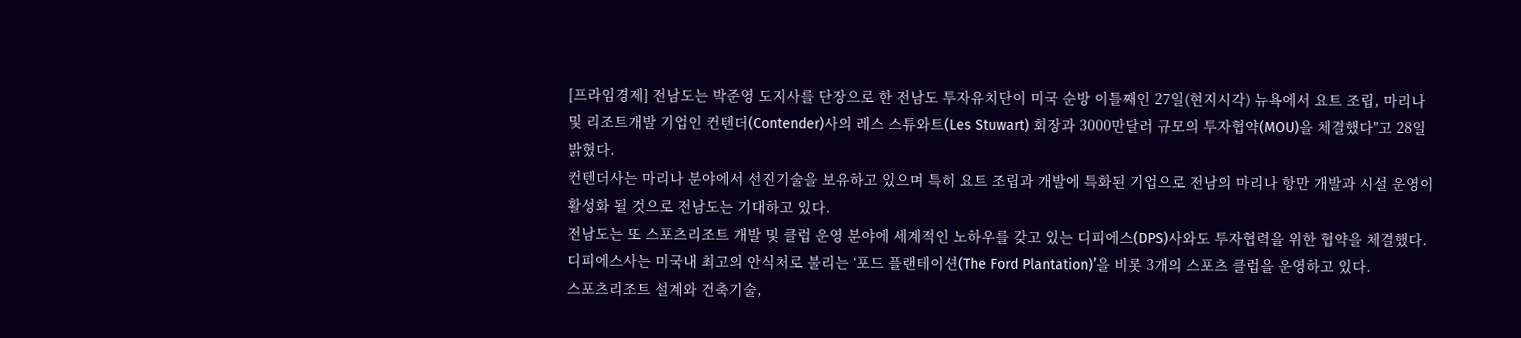[프라임경제] 전남도는 박준영 도지사를 단장으로 한 전남도 투자유치단이 미국 순방 이틀째인 27일(현지시각) 뉴욕에서 요트 조립, 마리나 및 리조트개발 기업인 컨텐더(Contender)사의 레스 스튜와트(Les Stuwart) 회장과 3000만달러 규모의 투자협약(MOU)을 체결했다"고 28일 밝혔다.
컨텐더사는 마리나 분야에서 선진기술을 보유하고 있으며 특히 요트 조립과 개발에 특화된 기업으로 전남의 마리나 항만 개발과 시설 운영이 활성화 될 것으로 전남도는 기대하고 있다.
전남도는 또 스포츠리조트 개발 및 클럽 운영 분야에 세계적인 노하우를 갖고 있는 디피에스(DPS)사와도 투자협력을 위한 협약을 체결했다.
디피에스사는 미국내 최고의 안식처로 불리는 ‘포드 플랜테이션(The Ford Plantation)’을 비롯 3개의 스포츠 클럽을 운영하고 있다.
스포츠리조트 설계와 건축기술,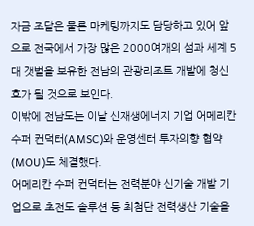자금 조달은 물론 마케팅까지도 담당하고 있어 앞으로 전국에서 가장 많은 2000여개의 섬과 세계 5대 갯벌을 보유한 전남의 관광리조트 개발에 청신호가 될 것으로 보인다.
이밖에 전남도는 이날 신재생에너지 기업 어메리칸 수퍼 컨덕터(AMSC)와 운영센터 투자의향 협약(MOU)도 체결했다.
어메리칸 수퍼 컨덕터는 전력분야 신기술 개발 기업으로 초전도 솔루션 등 최첨단 전력생산 기술을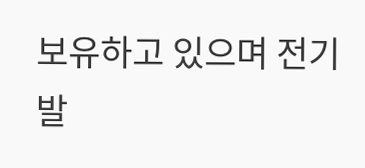보유하고 있으며 전기발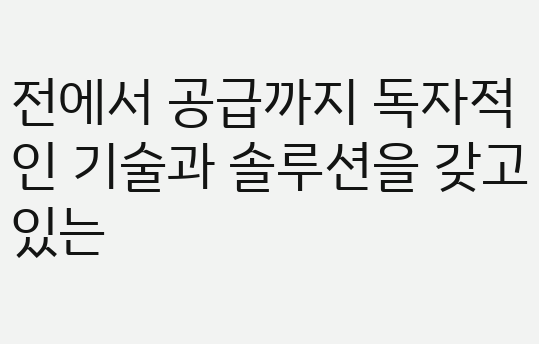전에서 공급까지 독자적인 기술과 솔루션을 갖고 있는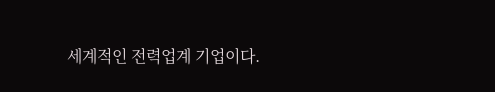세계적인 전력업계 기업이다.